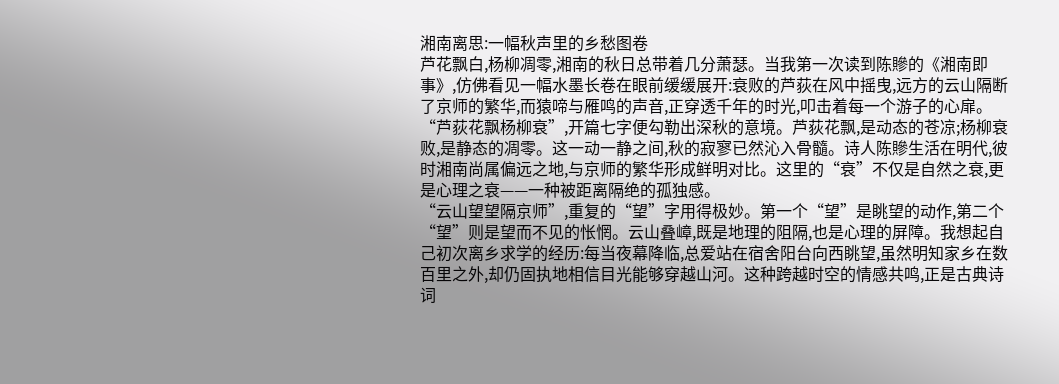湘南离思:一幅秋声里的乡愁图卷
芦花飘白,杨柳凋零,湘南的秋日总带着几分萧瑟。当我第一次读到陈贂的《湘南即事》,仿佛看见一幅水墨长卷在眼前缓缓展开:衰败的芦荻在风中摇曳,远方的云山隔断了京师的繁华,而猿啼与雁鸣的声音,正穿透千年的时光,叩击着每一个游子的心扉。
“芦荻花飘杨柳衰”,开篇七字便勾勒出深秋的意境。芦荻花飘,是动态的苍凉;杨柳衰败,是静态的凋零。这一动一静之间,秋的寂寥已然沁入骨髓。诗人陈贂生活在明代,彼时湘南尚属偏远之地,与京师的繁华形成鲜明对比。这里的“衰”不仅是自然之衰,更是心理之衰——一种被距离隔绝的孤独感。
“云山望望隔京师”,重复的“望”字用得极妙。第一个“望”是眺望的动作,第二个“望”则是望而不见的怅惘。云山叠嶂,既是地理的阻隔,也是心理的屏障。我想起自己初次离乡求学的经历:每当夜幕降临,总爱站在宿舍阳台向西眺望,虽然明知家乡在数百里之外,却仍固执地相信目光能够穿越山河。这种跨越时空的情感共鸣,正是古典诗词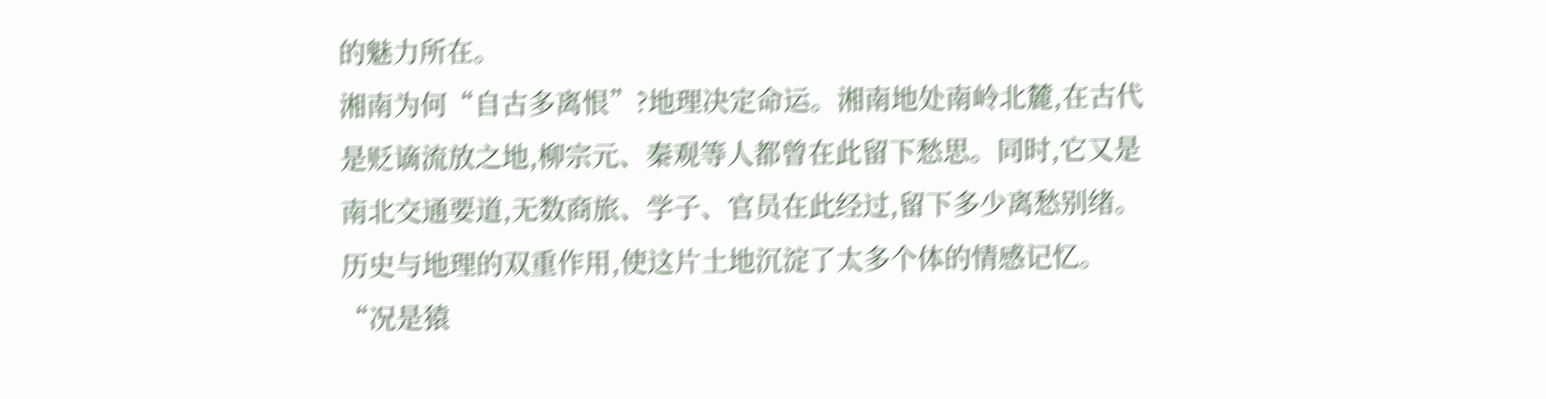的魅力所在。
湘南为何“自古多离恨”?地理决定命运。湘南地处南岭北麓,在古代是贬谪流放之地,柳宗元、秦观等人都曾在此留下愁思。同时,它又是南北交通要道,无数商旅、学子、官员在此经过,留下多少离愁别绪。历史与地理的双重作用,使这片土地沉淀了太多个体的情感记忆。
“况是猿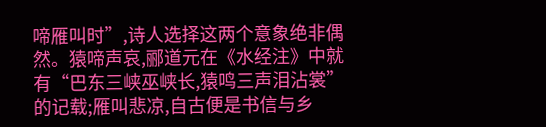啼雁叫时”,诗人选择这两个意象绝非偶然。猿啼声哀,郦道元在《水经注》中就有“巴东三峡巫峡长,猿鸣三声泪沾裳”的记载;雁叫悲凉,自古便是书信与乡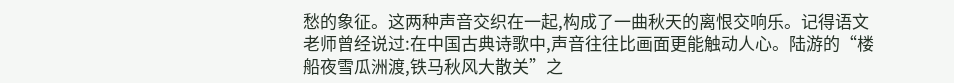愁的象征。这两种声音交织在一起,构成了一曲秋天的离恨交响乐。记得语文老师曾经说过:在中国古典诗歌中,声音往往比画面更能触动人心。陆游的“楼船夜雪瓜洲渡,铁马秋风大散关”之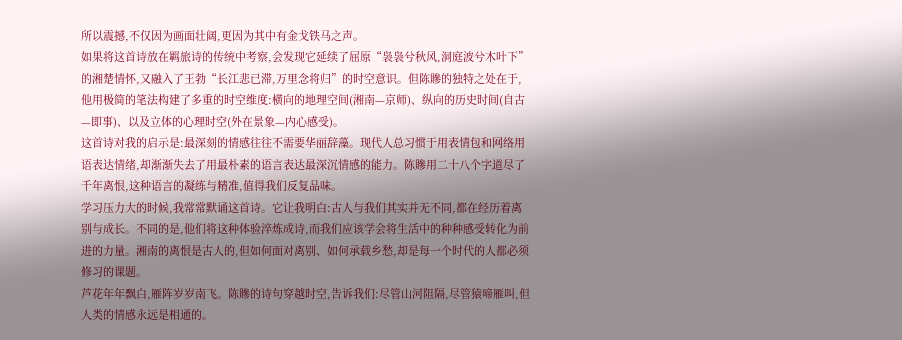所以震撼,不仅因为画面壮阔,更因为其中有金戈铁马之声。
如果将这首诗放在羁旅诗的传统中考察,会发现它延续了屈原“袅袅兮秋风,洞庭波兮木叶下”的湘楚情怀,又融入了王勃“长江悲已滞,万里念将归”的时空意识。但陈贂的独特之处在于,他用极简的笔法构建了多重的时空维度:横向的地理空间(湘南—京师)、纵向的历史时间(自古—即事)、以及立体的心理时空(外在景象—内心感受)。
这首诗对我的启示是:最深刻的情感往往不需要华丽辞藻。现代人总习惯于用表情包和网络用语表达情绪,却渐渐失去了用最朴素的语言表达最深沉情感的能力。陈贂用二十八个字道尽了千年离恨,这种语言的凝练与精准,值得我们反复品味。
学习压力大的时候,我常常默诵这首诗。它让我明白:古人与我们其实并无不同,都在经历着离别与成长。不同的是,他们将这种体验淬炼成诗,而我们应该学会将生活中的种种感受转化为前进的力量。湘南的离恨是古人的,但如何面对离别、如何承载乡愁,却是每一个时代的人都必须修习的课题。
芦花年年飘白,雁阵岁岁南飞。陈贂的诗句穿越时空,告诉我们:尽管山河阻隔,尽管猿啼雁叫,但人类的情感永远是相通的。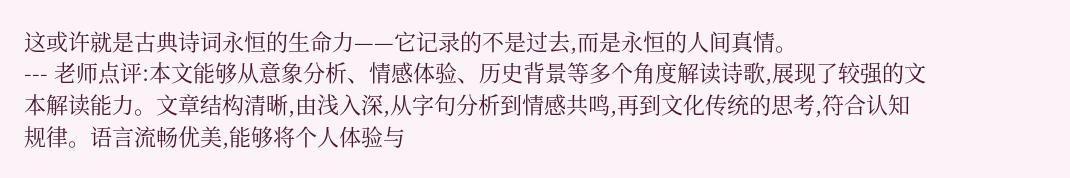这或许就是古典诗词永恒的生命力——它记录的不是过去,而是永恒的人间真情。
--- 老师点评:本文能够从意象分析、情感体验、历史背景等多个角度解读诗歌,展现了较强的文本解读能力。文章结构清晰,由浅入深,从字句分析到情感共鸣,再到文化传统的思考,符合认知规律。语言流畅优美,能够将个人体验与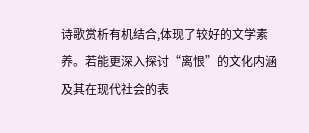诗歌赏析有机结合,体现了较好的文学素养。若能更深入探讨“离恨”的文化内涵及其在现代社会的表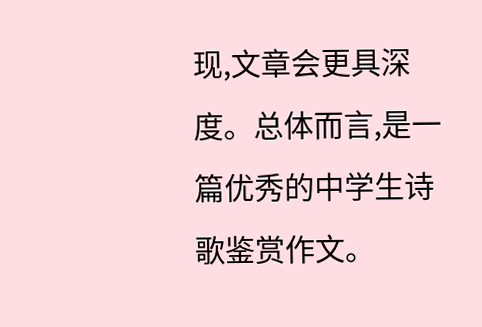现,文章会更具深度。总体而言,是一篇优秀的中学生诗歌鉴赏作文。